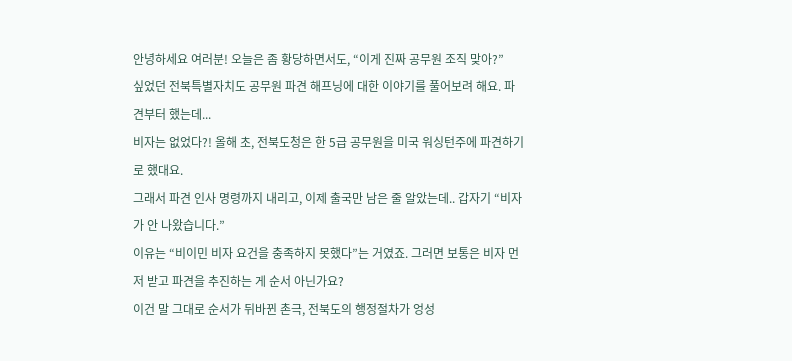안녕하세요 여러분! 오늘은 좀 황당하면서도, “이게 진짜 공무원 조직 맞아?”
싶었던 전북특별자치도 공무원 파견 해프닝에 대한 이야기를 풀어보려 해요. 파견부터 했는데...
비자는 없었다?! 올해 초, 전북도청은 한 5급 공무원을 미국 워싱턴주에 파견하기로 했대요.
그래서 파견 인사 명령까지 내리고, 이제 출국만 남은 줄 알았는데.. 갑자기 “비자가 안 나왔습니다.”
이유는 “비이민 비자 요건을 충족하지 못했다”는 거였죠. 그러면 보통은 비자 먼저 받고 파견을 추진하는 게 순서 아닌가요?
이건 말 그대로 순서가 뒤바뀐 촌극, 전북도의 행정절차가 엉성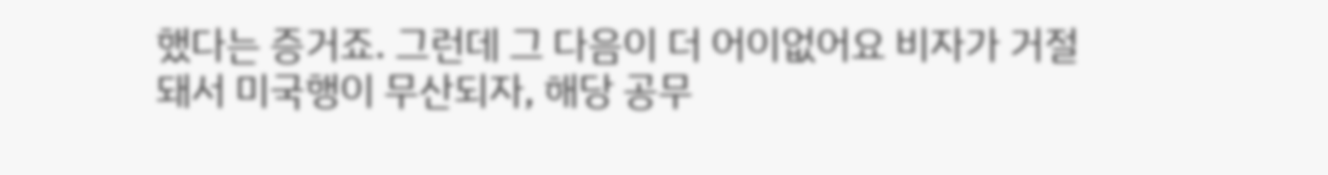했다는 증거죠. 그런데 그 다음이 더 어이없어요 비자가 거절돼서 미국행이 무산되자, 해당 공무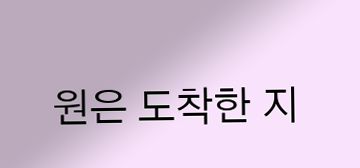원은 도착한 지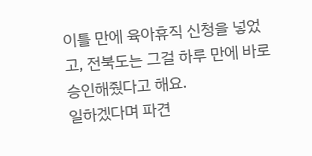이틀 만에 육아휴직 신청을 넣었고, 전북도는 그걸 하루 만에 바로 승인해줬다고 해요.
일하겠다며 파견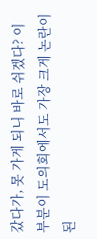갔다가, 못 가게 되니 바로 쉬겠다? 이 부분이 도의회에서도 가장 크게 논란이 된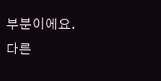부분이에요.
다른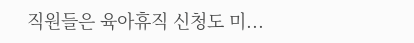직원들은 육아휴직 신청도 미...